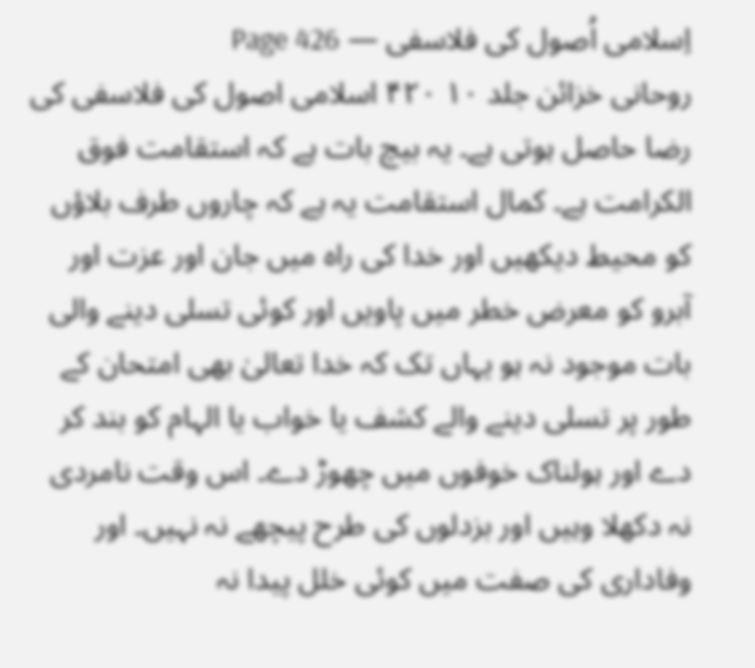اِسلامی اُصول کی فلاسفی — Page 426
روحانی خزائن جلد ۱۰ ۴۲۰ اسلامی اصول کی فلاسفی کی رضا حاصل ہوتی ہے۔ یہ بیچ بات ہے کہ استقامت فوق الکرامت ہے۔ کمال استقامت یہ ہے کہ چاروں طرف بلاؤں کو محیط دیکھیں اور خدا کی راہ میں جان اور عزت اور آبرو کو معرض خطر میں پاویں اور کوئی تسلی دینے والی بات موجود نہ ہو یہاں تک کہ خدا تعالیٰ بھی امتحان کے طور پر تسلی دینے والے کشف یا خواب یا الہام کو بند کر دے اور ہولناک خوفوں میں چھوڑ دے۔ اس وقت نامردی نہ دکھلا وہیں اور بزدلوں کی طرح پیچھے نہ نہیں۔ اور وفاداری کی صفت میں کوئی خلل پیدا نہ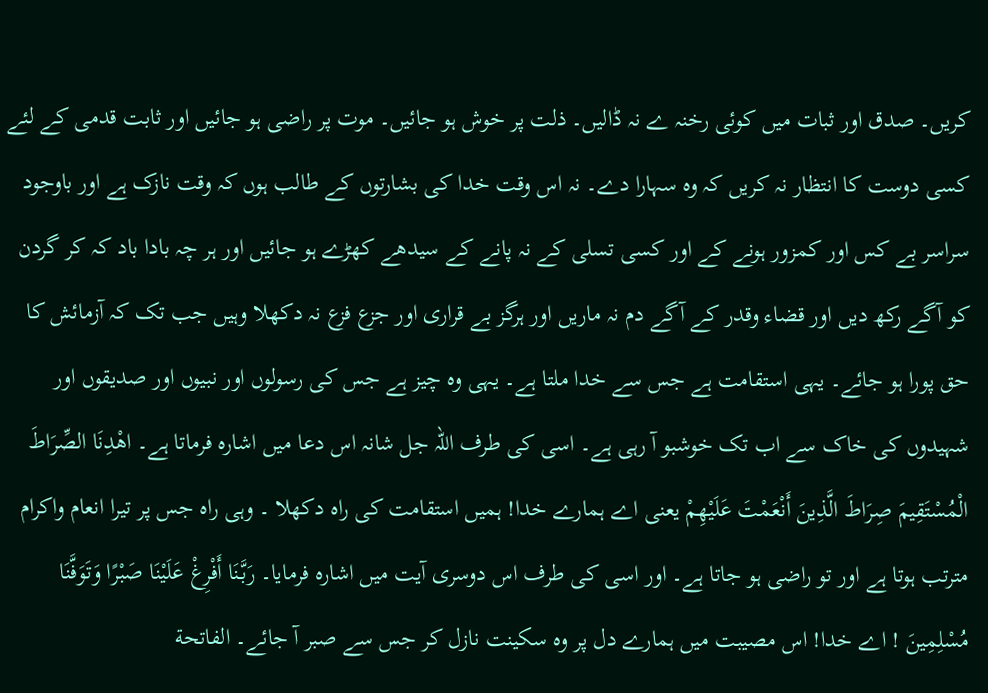کریں۔ صدق اور ثبات میں کوئی رخنہ ے نہ ڈالیں۔ ذلت پر خوش ہو جائیں۔ موت پر راضی ہو جائیں اور ثابت قدمی کے لئے کسی دوست کا انتظار نہ کریں کہ وہ سہارا دے۔ نہ اس وقت خدا کی بشارتوں کے طالب ہوں کہ وقت نازک ہے اور باوجود سراسر بے کس اور کمزور ہونے کے اور کسی تسلی کے نہ پانے کے سیدھے کھڑے ہو جائیں اور ہر چہ بادا باد کہ کر گردن کو آگے رکھ دیں اور قضاء وقدر کے آگے دم نہ ماریں اور ہرگز بے قراری اور جزع فزع نہ دکھلا وہیں جب تک کہ آزمائش کا حق پورا ہو جائے۔ یہی استقامت ہے جس سے خدا ملتا ہے۔ یہی وہ چیز ہے جس کی رسولوں اور نبیوں اور صدیقوں اور شہیدوں کی خاک سے اب تک خوشبو آ رہی ہے۔ اسی کی طرف اللہ جل شانہ اس دعا میں اشارہ فرماتا ہے۔ اهْدِنَا الصِّرَاطَ الْمُسْتَقِيمَ صِرَاطَ الَّذِينَ أَنْعَمْتَ عَلَيْهِمْ یعنی اے ہمارے خدا! ہمیں استقامت کی راہ دکھلا ۔ وہی راہ جس پر تیرا انعام واکرام مترتب ہوتا ہے اور تو راضی ہو جاتا ہے۔ اور اسی کی طرف اس دوسری آیت میں اشارہ فرمایا۔ رَبَّنَا أَفْرِغْ عَلَيْنَا صَبْرًا وَتَوَفَّنَا مُسْلِمِينَ ! اے خدا! اس مصیبت میں ہمارے دل پر وہ سکینت نازل کر جس سے صبر آ جائے۔ الفاتحة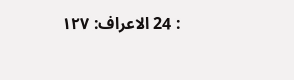: 24 الاعراف: ۱۲۷